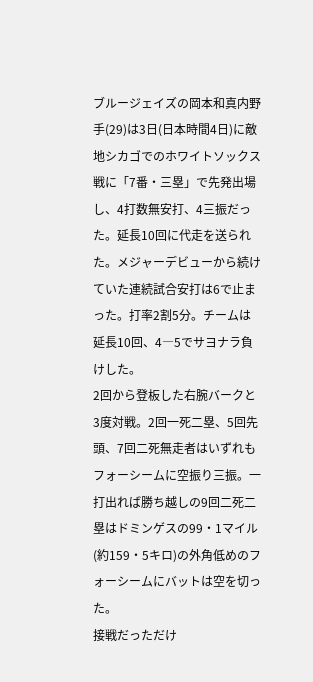ブルージェイズの岡本和真内野手(29)は3日(日本時間4日)に敵地シカゴでのホワイトソックス戦に「7番・三塁」で先発出場し、4打数無安打、4三振だった。延長10回に代走を送られた。メジャーデビューから続けていた連続試合安打は6で止まった。打率2割5分。チームは延長10回、4―5でサヨナラ負けした。
2回から登板した右腕バークと3度対戦。2回一死二塁、5回先頭、7回二死無走者はいずれもフォーシームに空振り三振。一打出れば勝ち越しの9回二死二塁はドミンゲスの99・1マイル(約159・5キロ)の外角低めのフォーシームにバットは空を切った。
接戦だっただけ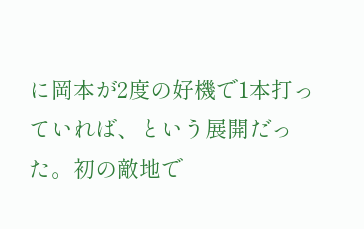に岡本が2度の好機で1本打っていれば、という展開だった。初の敵地で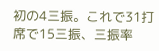初の4三振。これで31打席で15三振、三振率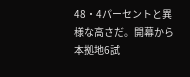48・4パーセントと異様な高さだ。開幕から本拠地6試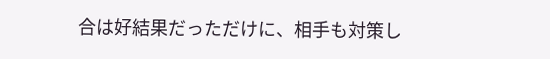合は好結果だっただけに、相手も対策し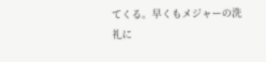てくる。早くもメジャーの洗礼に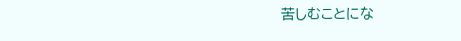苦しむことにな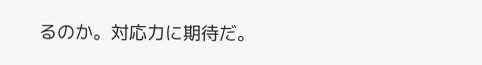るのか。対応力に期待だ。